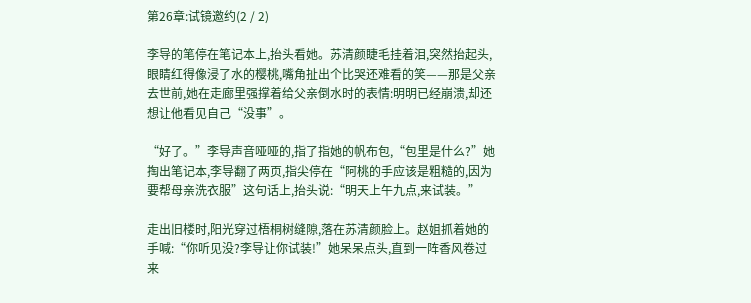第26章:试镜邀约(2 / 2)

李导的笔停在笔记本上,抬头看她。苏清颜睫毛挂着泪,突然抬起头,眼睛红得像浸了水的樱桃,嘴角扯出个比哭还难看的笑——那是父亲去世前,她在走廊里强撑着给父亲倒水时的表情:明明已经崩溃,却还想让他看见自己“没事”。

“好了。”李导声音哑哑的,指了指她的帆布包,“包里是什么?”她掏出笔记本,李导翻了两页,指尖停在“阿桃的手应该是粗糙的,因为要帮母亲洗衣服”这句话上,抬头说:“明天上午九点,来试装。”

走出旧楼时,阳光穿过梧桐树缝隙,落在苏清颜脸上。赵姐抓着她的手喊:“你听见没?李导让你试装!”她呆呆点头,直到一阵香风卷过来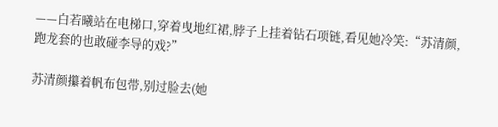——白若曦站在电梯口,穿着曳地红裙,脖子上挂着钻石项链,看见她冷笑:“苏清颜,跑龙套的也敢碰李导的戏?”

苏清颜攥着帆布包带,别过脸去(她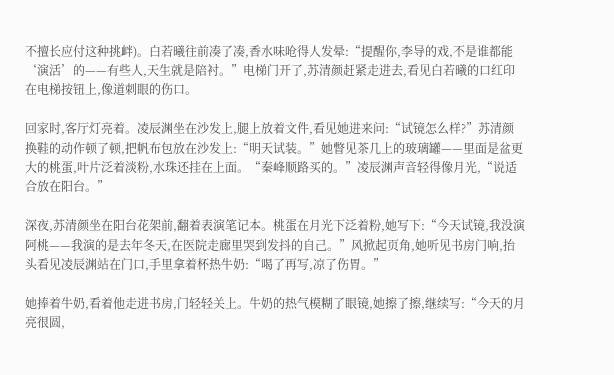不擅长应付这种挑衅)。白若曦往前凑了凑,香水味呛得人发晕:“提醒你,李导的戏,不是谁都能‘演活’的——有些人,天生就是陪衬。”电梯门开了,苏清颜赶紧走进去,看见白若曦的口红印在电梯按钮上,像道刺眼的伤口。

回家时,客厅灯亮着。凌辰渊坐在沙发上,腿上放着文件,看见她进来问:“试镜怎么样?”苏清颜换鞋的动作顿了顿,把帆布包放在沙发上:“明天试装。”她瞥见茶几上的玻璃罐——里面是盆更大的桃蛋,叶片泛着淡粉,水珠还挂在上面。“秦峰顺路买的。”凌辰渊声音轻得像月光,“说适合放在阳台。”

深夜,苏清颜坐在阳台花架前,翻着表演笔记本。桃蛋在月光下泛着粉,她写下:“今天试镜,我没演阿桃——我演的是去年冬天,在医院走廊里哭到发抖的自己。”风掀起页角,她听见书房门响,抬头看见凌辰渊站在门口,手里拿着杯热牛奶:“喝了再写,凉了伤胃。”

她捧着牛奶,看着他走进书房,门轻轻关上。牛奶的热气模糊了眼镜,她擦了擦,继续写:“今天的月亮很圆,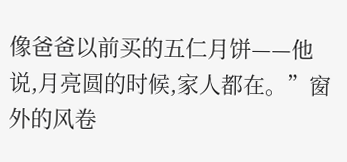像爸爸以前买的五仁月饼——他说,月亮圆的时候,家人都在。”窗外的风卷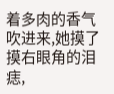着多肉的香气吹进来,她摸了摸右眼角的泪痣,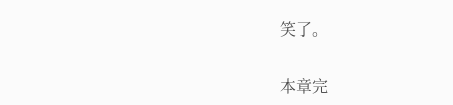笑了。

本章完